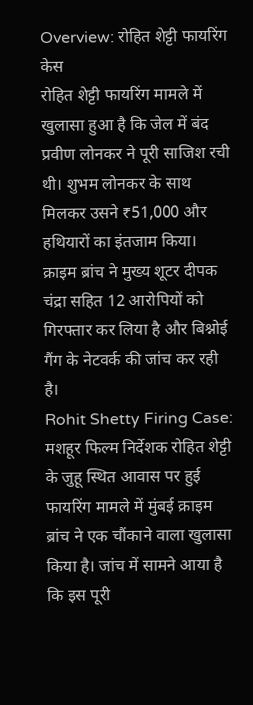Overview: रोहित शेट्टी फायरिंग केस
रोहित शेट्टी फायरिंग मामले में खुलासा हुआ है कि जेल में बंद प्रवीण लोनकर ने पूरी साजिश रची थी। शुभम लोनकर के साथ मिलकर उसने ₹51,000 और हथियारों का इंतजाम किया। क्राइम ब्रांच ने मुख्य शूटर दीपक चंद्रा सहित 12 आरोपियों को गिरफ्तार कर लिया है और बिश्नोई गैंग के नेटवर्क की जांच कर रही है।
Rohit Shetty Firing Case: मशहूर फिल्म निर्देशक रोहित शेट्टी के जुहू स्थित आवास पर हुई फायरिंग मामले में मुंबई क्राइम ब्रांच ने एक चौंकाने वाला खुलासा किया है। जांच में सामने आया है कि इस पूरी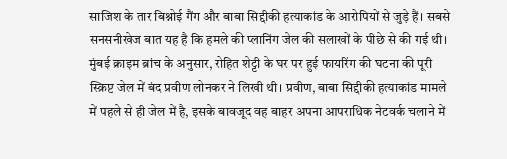साजिश के तार बिश्नोई गैंग और बाबा सिद्दीकी हत्याकांड के आरोपियों से जुड़े हैं। सबसे सनसनीखेज बात यह है कि हमले की प्लानिंग जेल की सलाखों के पीछे से की गई थी। मुंबई क्राइम ब्रांच के अनुसार, रोहित शेट्टी के घर पर हुई फायरिंग की घटना की पूरी स्क्रिप्ट जेल में बंद प्रवीण लोनकर ने लिखी थी। प्रवीण, बाबा सिद्दीकी हत्याकांड मामले में पहले से ही जेल में है, इसके बावजूद वह बाहर अपना आपराधिक नेटवर्क चलाने में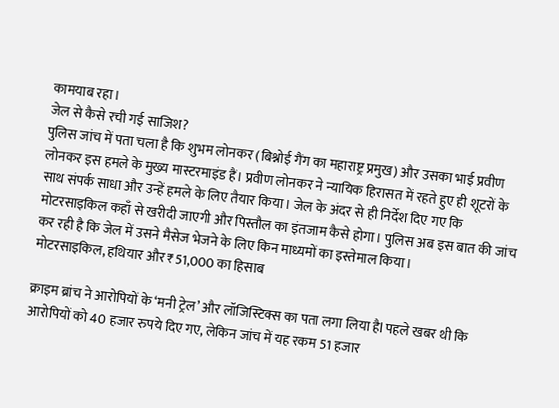कामयाब रहा।
जेल से कैसे रची गई साजिश?
पुलिस जांच में पता चला है कि शुभम लोनकर (बिश्नोई गैंग का महाराष्ट्र प्रमुख) और उसका भाई प्रवीण लोनकर इस हमले के मुख्य मास्टरमाइंड हैं। प्रवीण लोनकर ने न्यायिक हिरासत में रहते हुए ही शूटरों के साथ संपर्क साधा और उन्हें हमले के लिए तैयार किया। जेल के अंदर से ही निर्देश दिए गए कि मोटरसाइकिल कहाँ से खरीदी जाएगी और पिस्तौल का इंतजाम कैसे होगा। पुलिस अब इस बात की जांच कर रही है कि जेल में उसने मैसेज भेजने के लिए किन माध्यमों का इस्तेमाल किया।
मोटरसाइकिल, हथियार और ₹51,000 का हिसाब

क्राइम ब्रांच ने आरोपियों के ‘मनी ट्रेल’ और लॉजिस्टिक्स का पता लगा लिया हैl पहले खबर थी कि आरोपियों को 40 हजार रुपये दिए गए, लेकिन जांच में यह रकम 51 हजार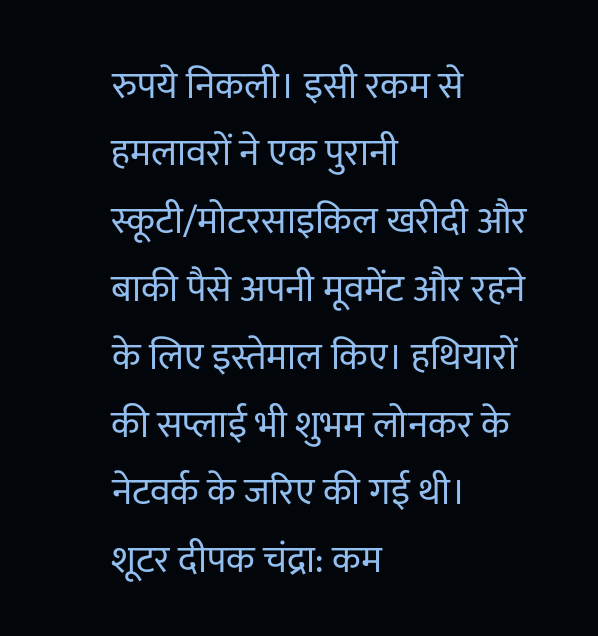रुपये निकली। इसी रकम से हमलावरों ने एक पुरानी स्कूटी/मोटरसाइकिल खरीदी और बाकी पैसे अपनी मूवमेंट और रहने के लिए इस्तेमाल किए। हथियारों की सप्लाई भी शुभम लोनकर के नेटवर्क के जरिए की गई थी।
शूटर दीपक चंद्रा: कम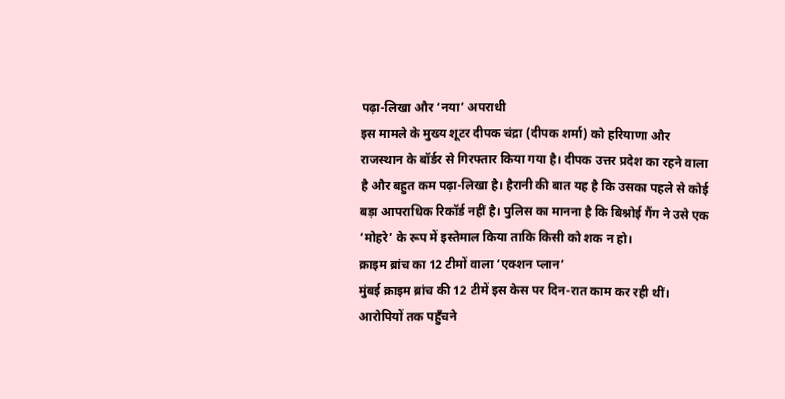पढ़ा-लिखा और ‘नया’ अपराधी
इस मामले के मुख्य शूटर दीपक चंद्रा (दीपक शर्मा) को हरियाणा और राजस्थान के बॉर्डर से गिरफ्तार किया गया है। दीपक उत्तर प्रदेश का रहने वाला है और बहुत कम पढ़ा-लिखा है। हैरानी की बात यह है कि उसका पहले से कोई बड़ा आपराधिक रिकॉर्ड नहीं है। पुलिस का मानना है कि बिश्नोई गैंग ने उसे एक ‘मोहरे’ के रूप में इस्तेमाल किया ताकि किसी को शक न हो।
क्राइम ब्रांच का 12 टीमों वाला ‘एक्शन प्लान’
मुंबई क्राइम ब्रांच की 12 टीमें इस केस पर दिन-रात काम कर रही थीं। आरोपियों तक पहुँचने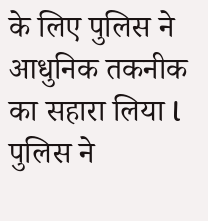के लिए पुलिस ने आधुनिक तकनीक का सहारा लिया l पुलिस ने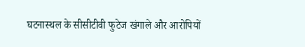घटनास्थल के सीसीटीवी फुटेज खंगाले और आरोपियों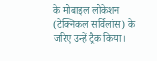के मोबाइल लोकेशन (टेक्निकल सर्विलांस) के जरिए उन्हें ट्रैक किया।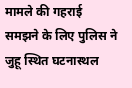मामले की गहराई समझने के लिए पुलिस ने जुहू स्थित घटनास्थल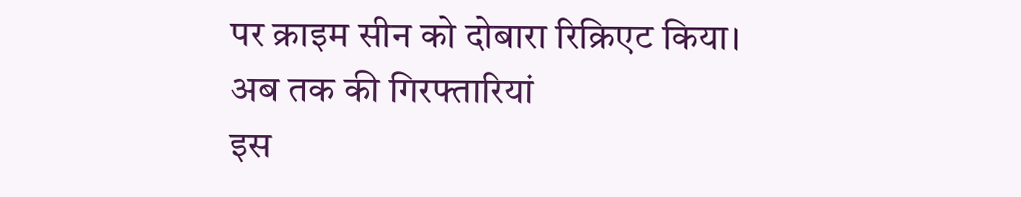पर क्राइम सीन को दोबारा रिक्रिएट किया।
अब तक की गिरफ्तारियां
इस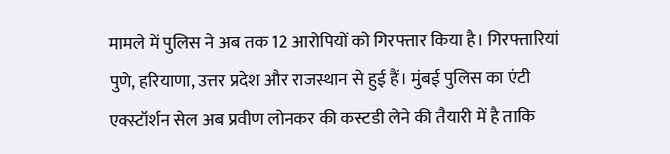मामले में पुलिस ने अब तक 12 आरोपियों को गिरफ्तार किया है। गिरफ्तारियां पुणे, हरियाणा, उत्तर प्रदेश और राजस्थान से हुई हैं। मुंबई पुलिस का एंटी एक्स्टॉर्शन सेल अब प्रवीण लोनकर की कस्टडी लेने की तैयारी में है ताकि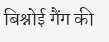बिश्नोई गैंग की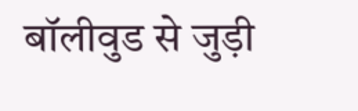बॉलीवुड से जुड़ी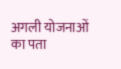अगली योजनाओं का पता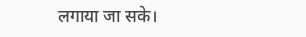लगाया जा सके।